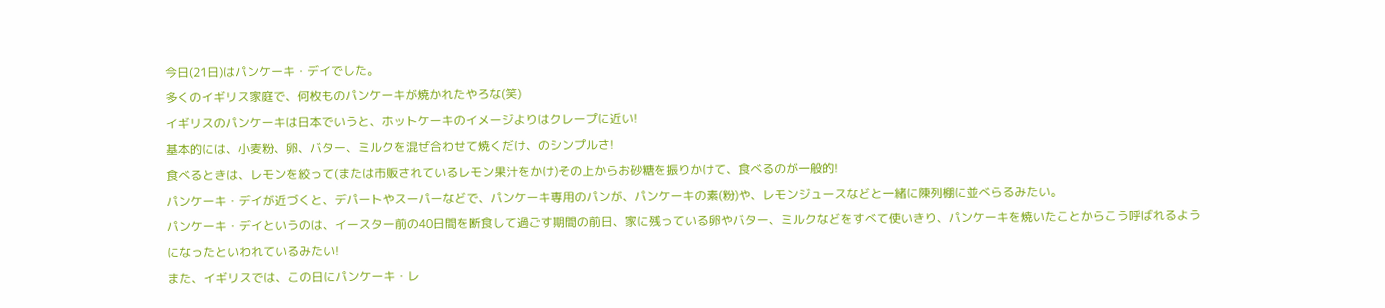今日(21日)はパンケーキ・デイでした。
多くのイギリス家庭で、何枚ものパンケーキが焼かれたやろな(笑)
イギリスのパンケーキは日本でいうと、ホットケーキのイメージよりはクレープに近い!
基本的には、小麦粉、卵、バター、ミルクを混ぜ合わせて焼くだけ、のシンプルさ!
食べるときは、レモンを絞って(または市販されているレモン果汁をかけ)その上からお砂糖を振りかけて、食べるのが一般的!
パンケーキ・デイが近づくと、デパートやスーパーなどで、パンケーキ専用のパンが、パンケーキの素(粉)や、レモンジュースなどと一緒に陳列棚に並べらるみたい。
パンケーキ・デイというのは、イースター前の40日間を断食して過ごす期間の前日、家に残っている卵やバター、ミルクなどをすべて使いきり、パンケーキを焼いたことからこう呼ばれるようになったといわれているみたい!
また、イギリスでは、この日にパンケーキ・レ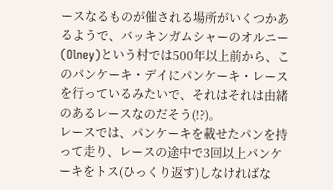ースなるものが催される場所がいくつかあるようで、バッキンガムシャーのオルニー(Olney)という村では500年以上前から、このパンケーキ・デイにパンケーキ・レースを行っているみたいで、それはそれは由緒のあるレースなのだそう(!?)。
レースでは、パンケーキを載せたパンを持って走り、レースの途中で3回以上パンケーキをトス(ひっくり返す)しなければな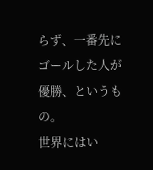らず、一番先にゴールした人が優勝、というもの。
世界にはい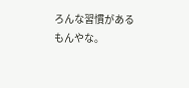ろんな習慣があるもんやな。